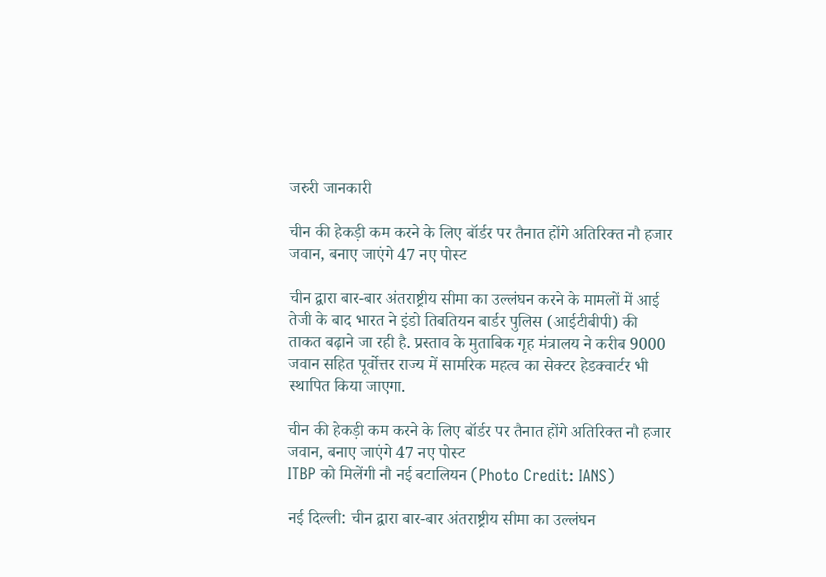जरुरी जानकारी

चीन की हेकड़ी कम करने के लिए बॉर्डर पर तैनात होंगे अतिरिक्त नौ हजार जवान, बनाए जाएंगे 47 नए पोस्ट

चीन द्वारा बार-बार अंतराष्ट्रीय सीमा का उल्लंघन करने के मामलों में आई तेजी के बाद भारत ने इंडो तिबतियन बार्डर पुलिस (आईटीबीपी) की ताकत बढ़ाने जा रही है. प्रस्ताव के मुताबिक गृह मंत्रालय ने करीब 9000 जवान सहित पूर्वोत्तर राज्य में सामरिक महत्व का सेक्टर हेडक्वार्टर भी स्थापित किया जाएगा.

चीन की हेकड़ी कम करने के लिए बॉर्डर पर तैनात होंगे अतिरिक्त नौ हजार जवान, बनाए जाएंगे 47 नए पोस्ट
ITBP को मिलेंगी नौ नई बटालियन (Photo Credit: IANS)

नई दिल्ली: चीन द्वारा बार-बार अंतराष्ट्रीय सीमा का उल्लंघन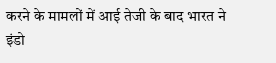करने के मामलों में आई तेजी के बाद भारत ने इंडो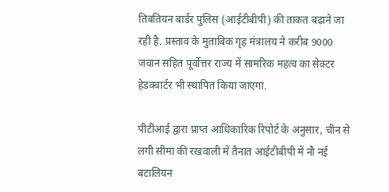तिबतियन बार्डर पुलिस (आईटीबीपी) की ताकत बढ़ाने जा रही है. प्रस्ताव के मुताबिक गृह मंत्रालय ने करीब 9000 जवान सहित पूर्वोत्तर राज्य में सामरिक महत्व का सेक्टर हेडक्वार्टर भी स्थापित किया जाएगा.

पीटीआई द्वारा प्राप्त आधिकारिक रिपोर्ट के अनुसार, चीन से लगी सीमा की रखवाली में तैनात आईटीबीपी में नौ नई बटालियन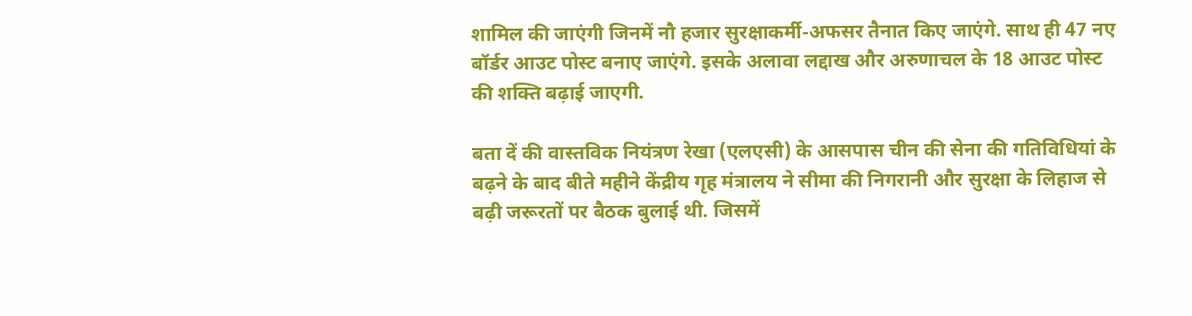शामिल की जाएंगी जिनमें नौ हजार सुरक्षाकर्मी-अफसर तैनात किए जाएंगे. साथ ही 47 नए बॉर्डर आउट पोस्ट बनाए जाएंगे. इसके अलावा लद्दाख और अरुणाचल के 18 आउट पोस्ट की शक्ति बढ़ाई जाएगी.

बता दें की वास्तविक नियंत्रण रेखा (एलएसी) के आसपास चीन की सेना की गतिविधियां के बढ़ने के बाद बीते महीने केंद्रीय गृह मंत्रालय ने सीमा की निगरानी और सुरक्षा के लिहाज से बढ़ी जरूरतों पर बैठक बुलाई थी. जिसमें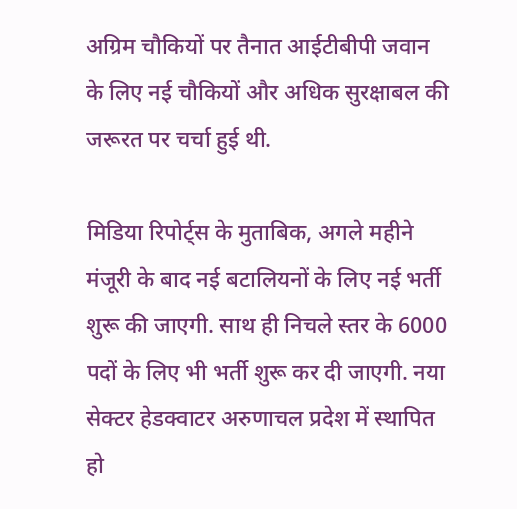अग्रिम चौकियों पर तैनात आईटीबीपी जवान के लिए नई चौकियों और अधिक सुरक्षाबल की जरूरत पर चर्चा हुई थी.

मिडिया रिपोर्ट्स के मुताबिक, अगले महीने मंजूरी के बाद नई बटालियनों के लिए नई भर्ती शुरू की जाएगी. साथ ही निचले स्तर के 6000 पदों के लिए भी भर्ती शुरू कर दी जाएगी. नया सेक्टर हेडक्वाटर अरुणाचल प्रदेश में स्थापित हो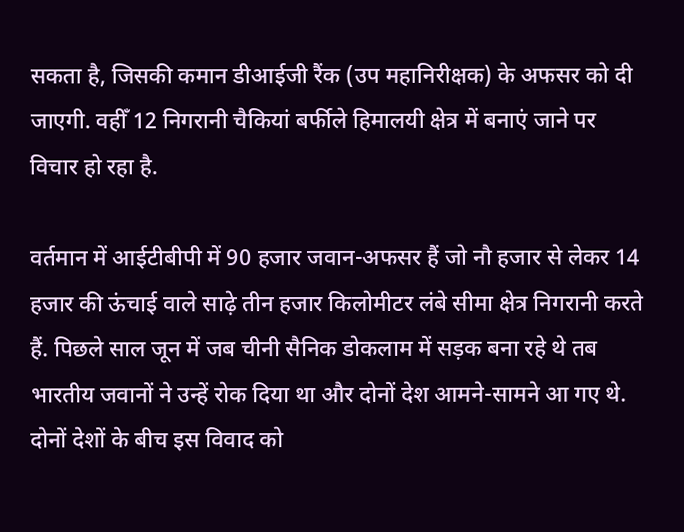सकता है, जिसकी कमान डीआईजी रैंक (उप महानिरीक्षक) के अफसर को दी जाएगी. वहीँ 12 निगरानी चैकियां बर्फीले हिमालयी क्षेत्र में बनाएं जाने पर विचार हो रहा है.

वर्तमान में आईटीबीपी में 90 हजार जवान-अफसर हैं जो नौ हजार से लेकर 14 हजार की ऊंचाई वाले साढ़े तीन हजार किलोमीटर लंबे सीमा क्षेत्र निगरानी करते हैं. पिछले साल जून में जब चीनी सैनिक डोकलाम में सड़क बना रहे थे तब भारतीय जवानों ने उन्हें रोक दिया था और दोनों देश आमने-सामने आ गए थे. दोनों देशों के बीच इस विवाद को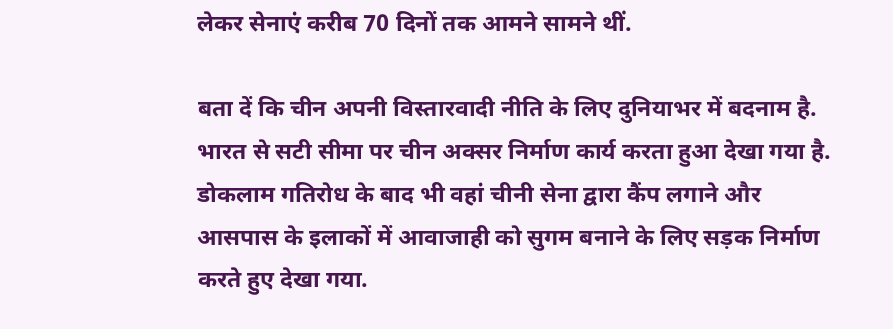लेकर सेनाएं करीब 70 दिनों तक आमने सामने थीं.

बता दें कि चीन अपनी विस्तारवादी नीति के लिए दुनियाभर में बदनाम है. भारत से सटी सीमा पर चीन अक्सर निर्माण कार्य करता हुआ देखा गया है. डोकलाम गतिरोध के बाद भी वहां चीनी सेना द्वारा कैंप लगाने और आसपास के इलाकों में आवाजाही को सुगम बनाने के लिए सड़क निर्माण करते हुए देखा गया.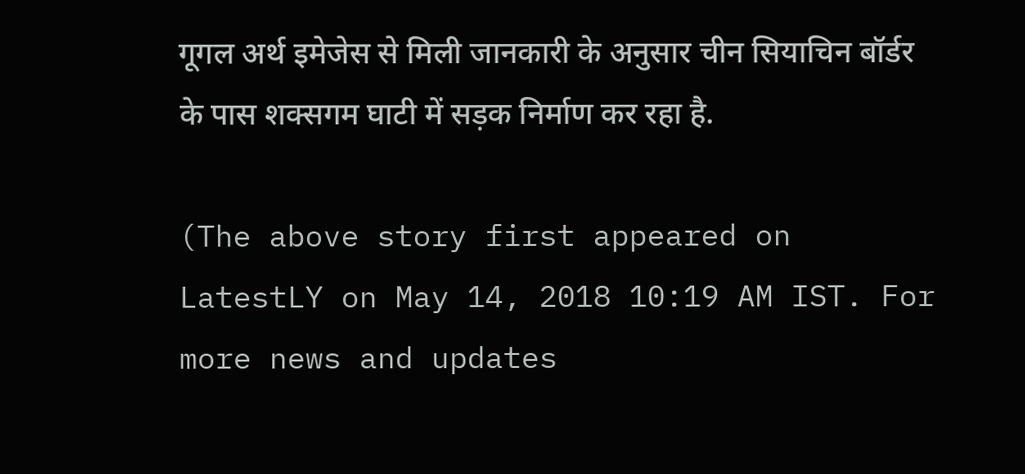गूगल अर्थ इमेजेस से मिली जानकारी के अनुसार चीन सियाचिन बॉर्डर के पास शक्सगम घाटी में सड़क निर्माण कर रहा है.

(The above story first appeared on LatestLY on May 14, 2018 10:19 AM IST. For more news and updates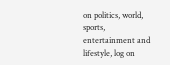on politics, world, sports, entertainment and lifestyle, log on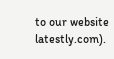to our website latestly.com).